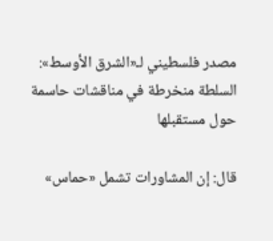مصدر فلسطيني لـ«الشرق الأوسط»: السلطة منخرطة في مناقشات حاسمة حول مستقبلها

قال: إن المشاورات تشمل «حماس»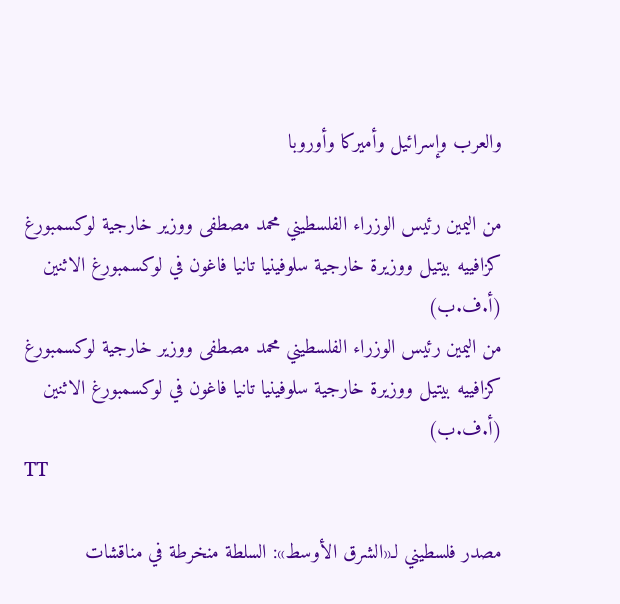والعرب وإسرائيل وأميركا وأوروبا

من اليمين رئيس الوزراء الفلسطيني محمد مصطفى ووزير خارجية لوكسمبورغ كزافييه بيتيل ووزيرة خارجية سلوفينيا تانيا فاغون في لوكسمبورغ الاثنين (أ.ف.ب)
من اليمين رئيس الوزراء الفلسطيني محمد مصطفى ووزير خارجية لوكسمبورغ كزافييه بيتيل ووزيرة خارجية سلوفينيا تانيا فاغون في لوكسمبورغ الاثنين (أ.ف.ب)
TT

مصدر فلسطيني لـ«الشرق الأوسط»: السلطة منخرطة في مناقشات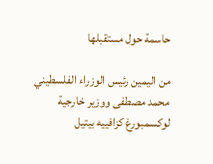حاسمة حول مستقبلها

من اليمين رئيس الوزراء الفلسطيني محمد مصطفى ووزير خارجية لوكسمبورغ كزافييه بيتيل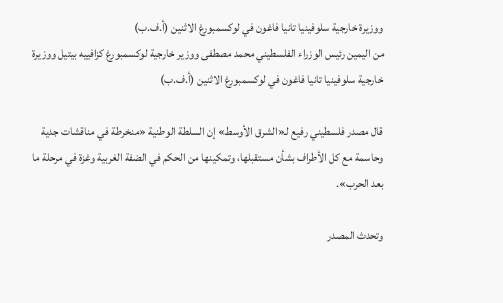ووزيرة خارجية سلوفينيا تانيا فاغون في لوكسمبورغ الاثنين (أ.ف.ب)
من اليمين رئيس الوزراء الفلسطيني محمد مصطفى ووزير خارجية لوكسمبورغ كزافييه بيتيل ووزيرة خارجية سلوفينيا تانيا فاغون في لوكسمبورغ الاثنين (أ.ف.ب)

قال مصدر فلسطيني رفيع لـ«الشرق الأوسط» إن السلطة الوطنية «منخرطة في مناقشات جدية وحاسمة مع كل الأطراف بشأن مستقبلها، وتمكينها من الحكم في الضفة الغربية وغزة في مرحلة ما بعد الحرب».

وتحدث المصدر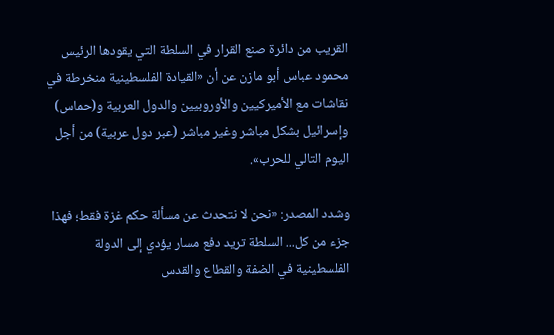القريب من دائرة صنع القرار في السلطة التي يقودها الرئيس محمود عباس أبو مازن عن أن «القيادة الفلسطينية منخرطة في نقاشات مع الأميركيين والأوروبيين والدول العربية و(حماس) وإسرائيل بشكل مباشر وغير مباشر (عبر دول عربية) من أجل اليوم التالي للحرب».

وشدد المصدر: «نحن لا نتحدث عن مسألة حكم غزة فقط؛ فهذا جزء من كل... السلطة تريد دفع مسار يؤدي إلى الدولة الفلسطينية في الضفة والقطاع والقدس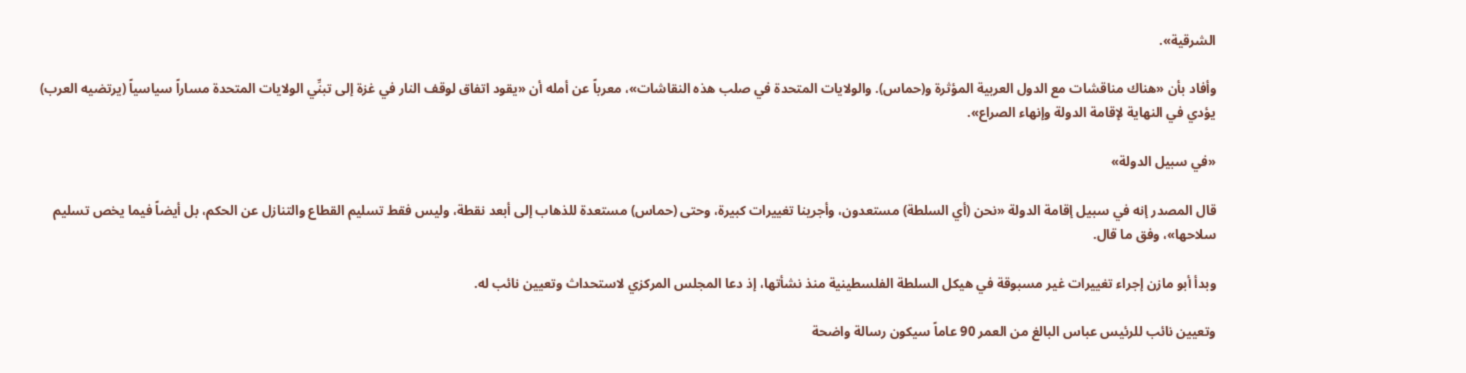الشرقية».

وأفاد بأن «هناك مناقشات مع الدول العربية المؤثرة و(حماس). والولايات المتحدة في صلب هذه النقاشات»، معرباً عن أمله أن «يقود اتفاق لوقف النار في غزة إلى تبنِّي الولايات المتحدة مساراً سياسياً (يرتضيه العرب) يؤدي في النهاية لإقامة الدولة وإنهاء الصراع».

«في سبيل الدولة»

قال المصدر إنه في سبيل إقامة الدولة «نحن (أي السلطة) مستعدون، وأجرينا تغييرات كبيرة، وحتى (حماس) مستعدة للذهاب إلى أبعد نقطة، وليس فقط تسليم القطاع والتنازل عن الحكم، بل أيضاً فيما يخص تسليم سلاحها»، وفق ما قال.

وبدأ أبو مازن إجراء تغييرات غير مسبوقة في هيكل السلطة الفلسطينية منذ نشأتها، إذ دعا المجلس المركزي لاستحداث وتعيين نائب له.

وتعيين نائب للرئيس عباس البالغ من العمر 90 عاماً سيكون رسالة واضحة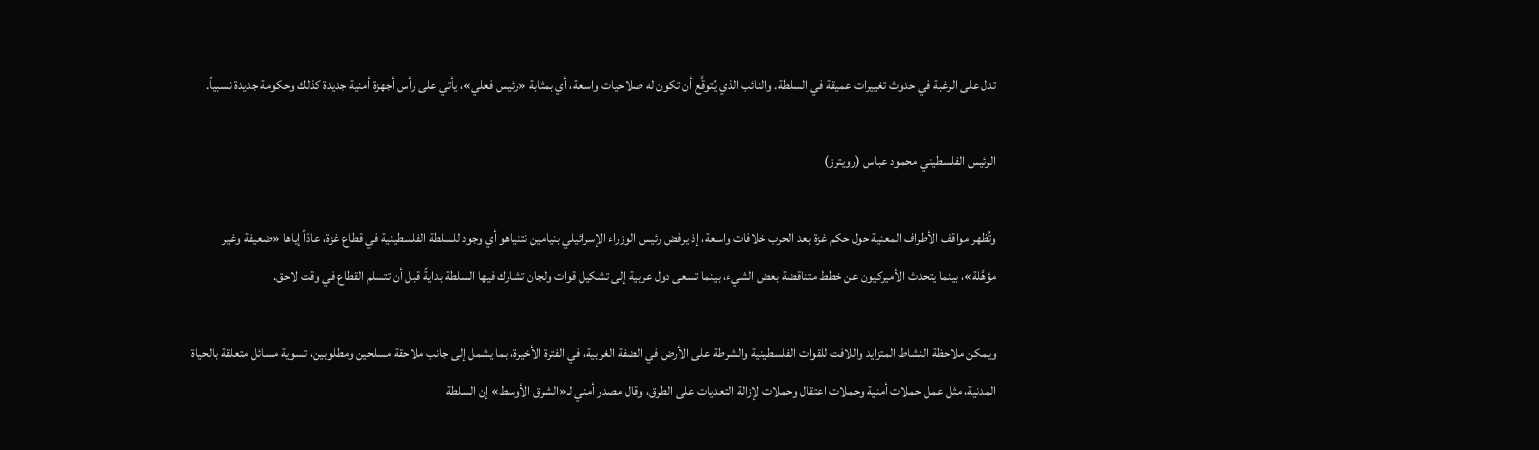تدل على الرغبة في حدوث تغييرات عميقة في السلطة. والنائب الذي يُتوقَّع أن تكون له صلاحيات واسعة، أي بمثابة «رئيس فعلي»، يأتي على رأس أجهزة أمنية جديدة كذلك وحكومة جديدة نسبياً.

الرئيس الفلسطيني محمود عباس (رويترز)

وتُظهر مواقف الأطراف المعنية حول حكم غزة بعد الحرب خلافات واسعة، إذ يرفض رئيس الوزراء الإسرائيلي بنيامين نتنياهو أي وجود للسلطة الفلسطينية في قطاع غزة، عادّاً إياها «ضعيفة وغير مؤهَّلة»، بينما يتحدث الأميركيون عن خطط متناقضة بعض الشيء، بينما تسعى دول عربية إلى تشكيل قوات ولجان تشارك فيها السلطة بدايةً قبل أن تتسلم القطاع في وقت لاحق.

ويمكن ملاحظة النشاط المتزايد واللافت للقوات الفلسطينية والشرطة على الأرض في الضفة الغربية، في الفترة الأخيرة، بما يشمل إلى جانب ملاحقة مسلحين ومطلوبين، تسوية مسائل متعلقة بالحياة المدنية، مثل عمل حملات أمنية وحملات اعتقال وحملات لإزالة التعديات على الطرق، وقال مصدر أمني لـ«الشرق الأوسط» إن السلطة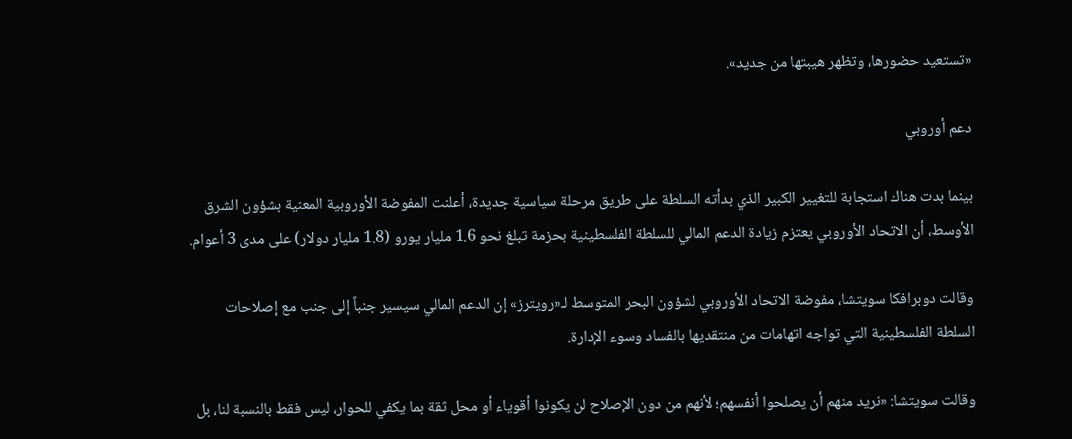«تستعيد حضورها، وتظهر هيبتها من جديد».

دعم أوروبي

بينما بدت هناك استجابة للتغيير الكبير الذي بدأته السلطة على طريق مرحلة سياسية جديدة، أعلنت المفوضة الأوروبية المعنية بشؤون الشرق الأوسط، أن الاتحاد الأوروبي يعتزم زيادة الدعم المالي للسلطة الفلسطينية بحزمة تبلغ نحو 1.6 مليار يورو (1.8 مليار دولار) على مدى 3 أعوام.

وقالت دوبرافكا سويتشا، مفوضة الاتحاد الأوروبي لشؤون البحر المتوسط لـ«رويترز» إن الدعم المالي سيسير جنباً إلى جنب مع إصلاحات السلطة الفلسطينية التي تواجه اتهامات من منتقديها بالفساد وسوء الإدارة.

وقالت سويتشا: «نريد منهم أن يصلحوا أنفسهم؛ لأنهم من دون الإصلاح لن يكونوا أقوياء أو محل ثقة بما يكفي للحوار، ليس فقط بالنسبة لنا، بل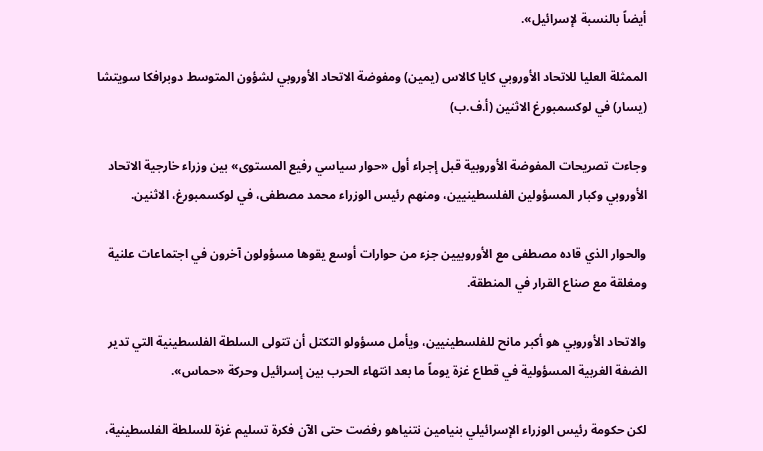أيضاً بالنسبة لإسرائيل».

الممثلة العليا للاتحاد الأوروبي كايا كالاس (يمين) ومفوضة الاتحاد الأوروبي لشؤون المتوسط دوبرافكا سويتشا (يسار) في لوكسمبورغ الاثنين (أ.ف.ب)

وجاءت تصريحات المفوضة الأوروبية قبل إجراء أول «حوار سياسي رفيع المستوى» بين وزراء خارجية الاتحاد الأوروبي وكبار المسؤولين الفلسطينيين، ومنهم رئيس الوزراء محمد مصطفى، في لوكسمبورغ، الاثنين.

والحوار الذي قاده مصطفى مع الأوروبيين جزء من حوارات أوسع يقوها مسؤولون آخرون في اجتماعات علنية ومغلقة مع صناع القرار في المنطقة.

والاتحاد الأوروبي هو أكبر مانح للفلسطينيين، ويأمل مسؤولو التكتل أن تتولى السلطة الفلسطينية التي تدير الضفة الغربية المسؤولية في قطاع غزة يوماً ما بعد انتهاء الحرب بين إسرائيل وحركة «حماس».

لكن حكومة رئيس الوزراء الإسرائيلي بنيامين نتنياهو رفضت حتى الآن فكرة تسليم غزة للسلطة الفلسطينية،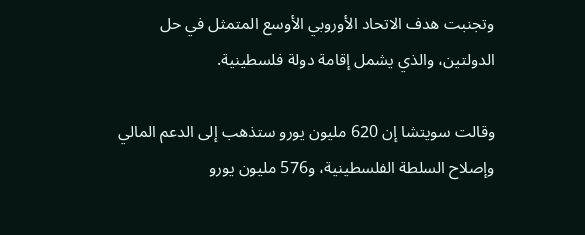وتجنبت هدف الاتحاد الأوروبي الأوسع المتمثل في حل الدولتين، والذي يشمل إقامة دولة فلسطينية.

وقالت سويتشا إن 620 مليون يورو ستذهب إلى الدعم المالي وإصلاح السلطة الفلسطينية، و576 مليون يورو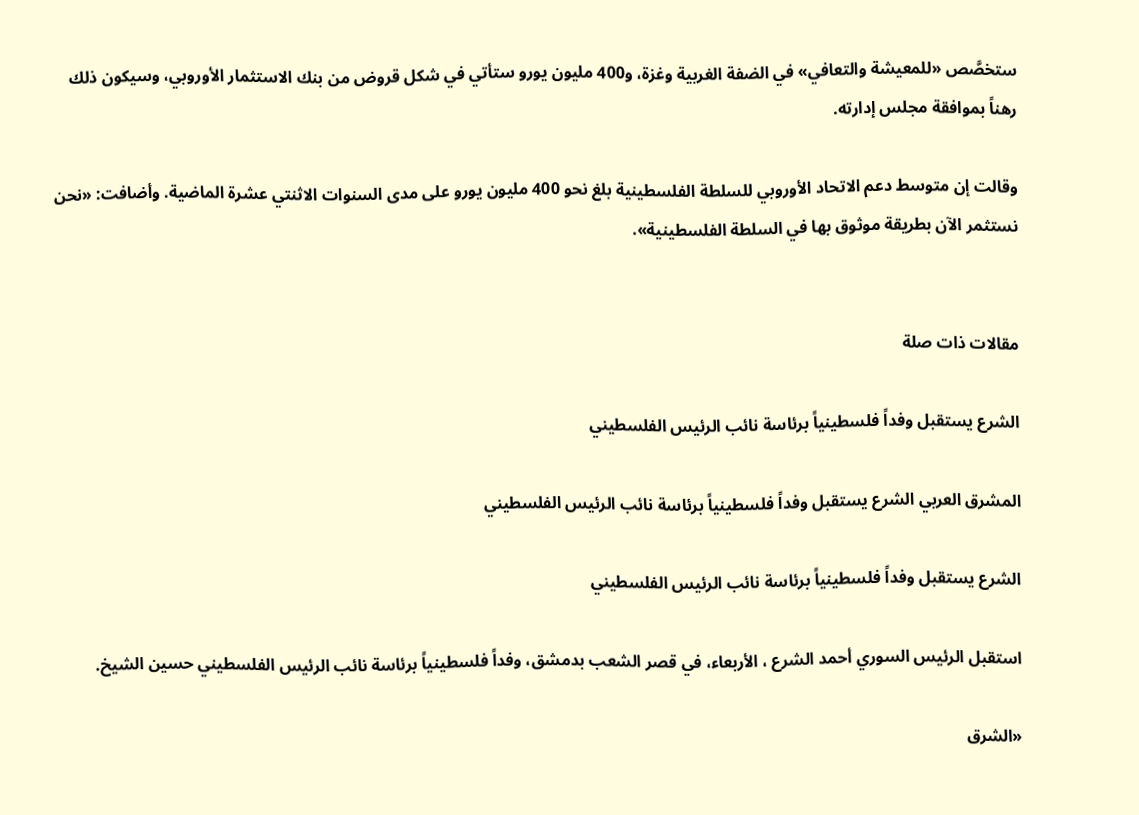ستخصَّص «للمعيشة والتعافي» في الضفة الغربية وغزة، و400 مليون يورو ستأتي في شكل قروض من بنك الاستثمار الأوروبي، وسيكون ذلك رهناً بموافقة مجلس إدارته.

وقالت إن متوسط دعم الاتحاد الأوروبي للسلطة الفلسطينية بلغ نحو 400 مليون يورو على مدى السنوات الاثنتي عشرة الماضية. وأضافت: «نحن نستثمر الآن بطريقة موثوق بها في السلطة الفلسطينية».


مقالات ذات صلة

الشرع يستقبل وفداً فلسطينياً برئاسة نائب الرئيس الفلسطيني

المشرق العربي الشرع يستقبل وفداً فلسطينياً برئاسة نائب الرئيس الفلسطيني

الشرع يستقبل وفداً فلسطينياً برئاسة نائب الرئيس الفلسطيني

استقبل الرئيس السوري أحمد الشرع ، الأربعاء، في قصر الشعب بدمشق، وفداً فلسطينياً برئاسة نائب الرئيس الفلسطيني حسين الشيخ.

«الشرق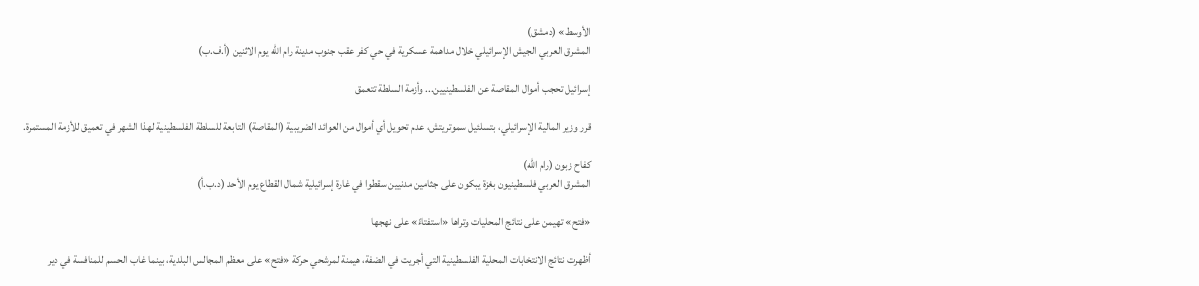الأوسط» (دمشق)
المشرق العربي الجيش الإسرائيلي خلال مداهمة عسكرية في حي كفر عقب جنوب مدينة رام الله يوم الاثنين (أ.ف.ب)

إسرائيل تحجب أموال المقاصة عن الفلسطينيين... وأزمة السلطة تتعمق

قرر وزير المالية الإسرائيلي، بتسلئيل سموتريتش، عدم تحويل أي أموال من العوائد الضريبية (المقاصة) التابعة للسلطة الفلسطينية لهذا الشهر في تعميق للأزمة المستمرة.

كفاح زبون (رام الله)
المشرق العربي فلسطينيون بغزة يبكون على جثامين مدنيين سقطوا في غارة إسرائيلية شمال القطاع يوم الأحد (د.ب.أ)

«فتح» تهيمن على نتائج المحليات وتراها «استفتاءً» على نهجها

أظهرت نتائج الانتخابات المحلية الفلسطينية التي أجريت في الضفة، هيمنة لمرشحي حركة «فتح» على معظم المجالس البلدية، بينما غاب الحسم للمنافسة في دير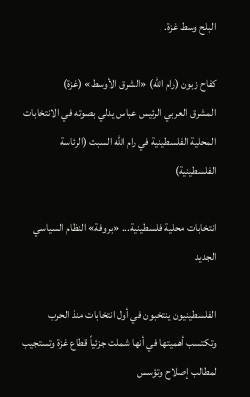البلح وسط غزة.

كفاح زبون (رام الله) «الشرق الأوسط» (غزة)
المشرق العربي الرئيس عباس يدلي بصوته في الانتخابات المحلية الفلسطينية في رام الله السبت (الرئاسة الفلسطينية)

انتخابات محلية فلسطينية... «بروفة» النظام السياسي الجديد

الفلسطينيون ينتخبون في أول انتخابات منذ الحرب وتكتسب أهميتها في أنها شملت جزئياً قطاع غزة وتستجيب لمطالب إصلاح وتؤسس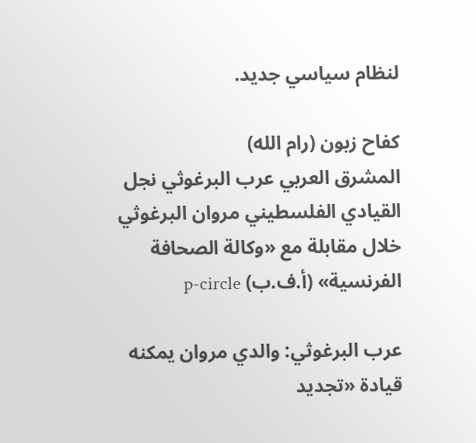لنظام سياسي جديد.

كفاح زبون (رام الله)
المشرق العربي عرب البرغوثي نجل القيادي الفلسطيني مروان البرغوثي خلال مقابلة مع «وكالة الصحافة الفرنسية» (أ.ف.ب) p-circle

عرب البرغوثي: والدي مروان يمكنه قيادة «تجديد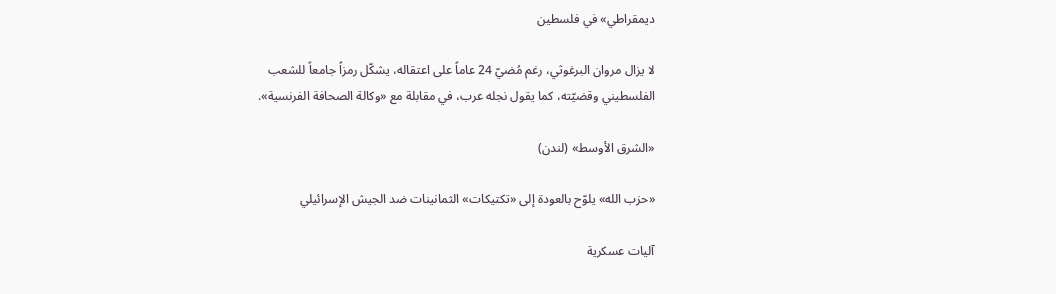ديمقراطي» في فلسطين

لا يزال مروان البرغوثي، رغم مُضيّ 24 عاماً على اعتقاله، يشكّل رمزاً جامعاً للشعب الفلسطيني وقضيّته، كما يقول نجله عرب، في مقابلة مع «وكالة الصحافة الفرنسية».

«الشرق الأوسط» (لندن)

«حزب الله» يلوّح بالعودة إلى «تكتيكات» الثمانينات ضد الجيش الإسرائيلي

آليات عسكرية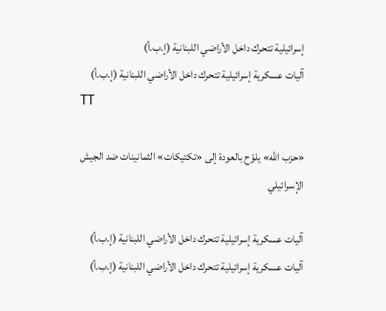إسرائيلية تتحرك داخل الأراضي اللبنانية (إ.ب.أ)
آليات عسكرية إسرائيلية تتحرك داخل الأراضي اللبنانية (إ.ب.أ)
TT

«حزب الله» يلوّح بالعودة إلى «تكتيكات» الثمانينات ضد الجيش الإسرائيلي

آليات عسكرية إسرائيلية تتحرك داخل الأراضي اللبنانية (إ.ب.أ)
آليات عسكرية إسرائيلية تتحرك داخل الأراضي اللبنانية (إ.ب.أ)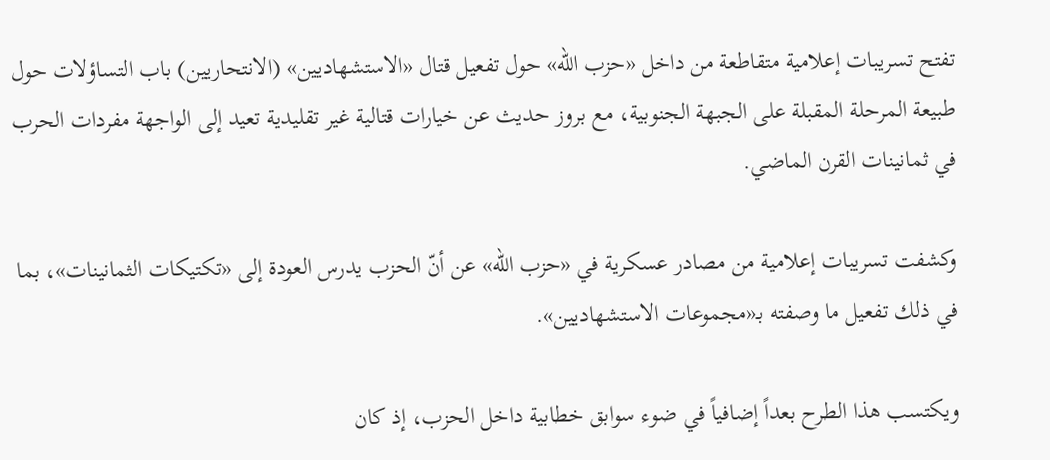تفتح تسريبات إعلامية متقاطعة من داخل «حزب الله» حول تفعيل قتال «الاستشهاديين» (الانتحاريين) باب التساؤلات حول طبيعة المرحلة المقبلة على الجبهة الجنوبية، مع بروز حديث عن خيارات قتالية غير تقليدية تعيد إلى الواجهة مفردات الحرب في ثمانينات القرن الماضي.

وكشفت تسريبات إعلامية من مصادر عسكرية في «حزب الله» عن أنّ الحزب يدرس العودة إلى «تكتيكات الثمانينات»، بما في ذلك تفعيل ما وصفته بـ«مجموعات الاستشهاديين».

ويكتسب هذا الطرح بعداً إضافياً في ضوء سوابق خطابية داخل الحزب، إذ كان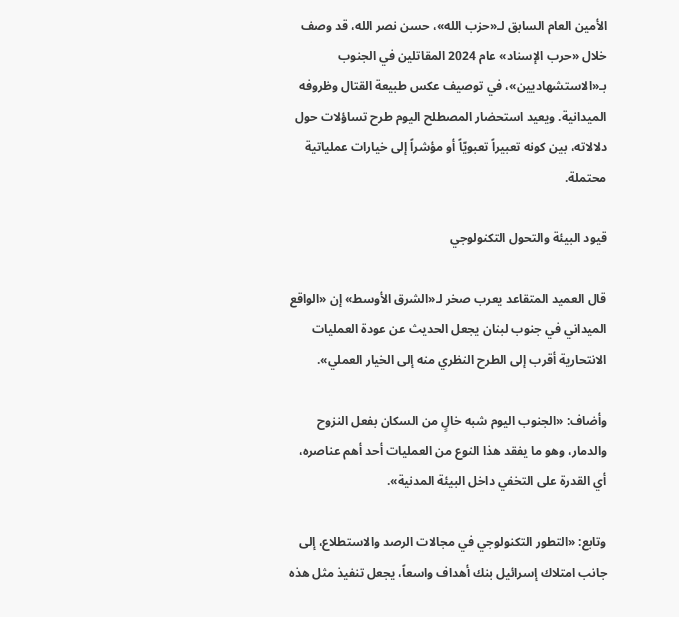الأمين العام السابق لـ«حزب الله»، حسن نصر الله، قد وصف خلال «حرب الإسناد» عام 2024 المقاتلين في الجنوب بـ«الاستشهاديين»، في توصيف عكس طبيعة القتال وظروفه الميدانية. ويعيد استحضار المصطلح اليوم طرح تساؤلات حول دلالاته، بين كونه تعبيراً تعبويّاً أو مؤشراً إلى خيارات عملياتية محتملة.

قيود البيئة والتحول التكنولوجي

قال العميد المتقاعد يعرب صخر لـ«الشرق الأوسط» إن «الواقع الميداني في جنوب لبنان يجعل الحديث عن عودة العمليات الانتحارية أقرب إلى الطرح النظري منه إلى الخيار العملي».

وأضاف: «الجنوب اليوم شبه خالٍ من السكان بفعل النزوح والدمار، وهو ما يفقد هذا النوع من العمليات أحد أهم عناصره، أي القدرة على التخفي داخل البيئة المدنية».

وتابع: «التطور التكنولوجي في مجالات الرصد والاستطلاع، إلى جانب امتلاك إسرائيل بنك أهداف واسعاً، يجعل تنفيذ مثل هذه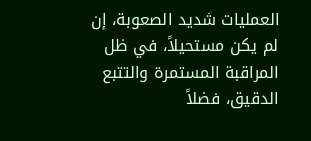العمليات شديد الصعوبة، إن لم يكن مستحيلاً، في ظل المراقبة المستمرة والتتبع الدقيق، فضلاً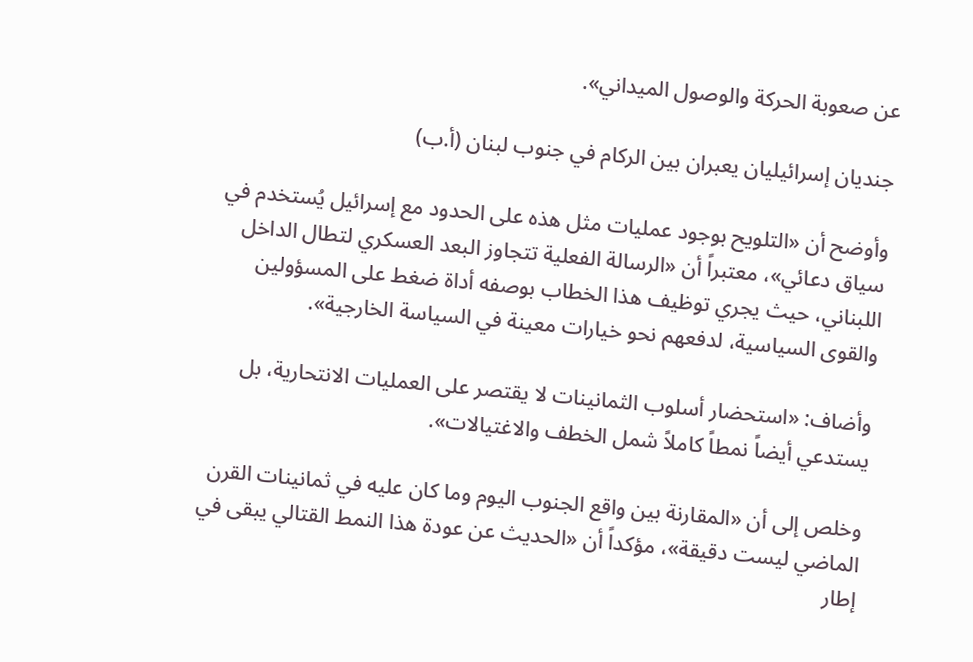عن صعوبة الحركة والوصول الميداني».

جنديان إسرائيليان يعبران بين الركام في جنوب لبنان (أ.ب)

وأوضح أن «التلويح بوجود عمليات مثل هذه على الحدود مع إسرائيل يُستخدم في سياق دعائي»، معتبراً أن «الرسالة الفعلية تتجاوز البعد العسكري لتطال الداخل اللبناني، حيث يجري توظيف هذا الخطاب بوصفه أداة ضغط على المسؤولين والقوى السياسية، لدفعهم نحو خيارات معينة في السياسة الخارجية».

وأضاف: «استحضار أسلوب الثمانينات لا يقتصر على العمليات الانتحارية، بل يستدعي أيضاً نمطاً كاملاً شمل الخطف والاغتيالات».

وخلص إلى أن «المقارنة بين واقع الجنوب اليوم وما كان عليه في ثمانينات القرن الماضي ليست دقيقة»، مؤكداً أن «الحديث عن عودة هذا النمط القتالي يبقى في إطار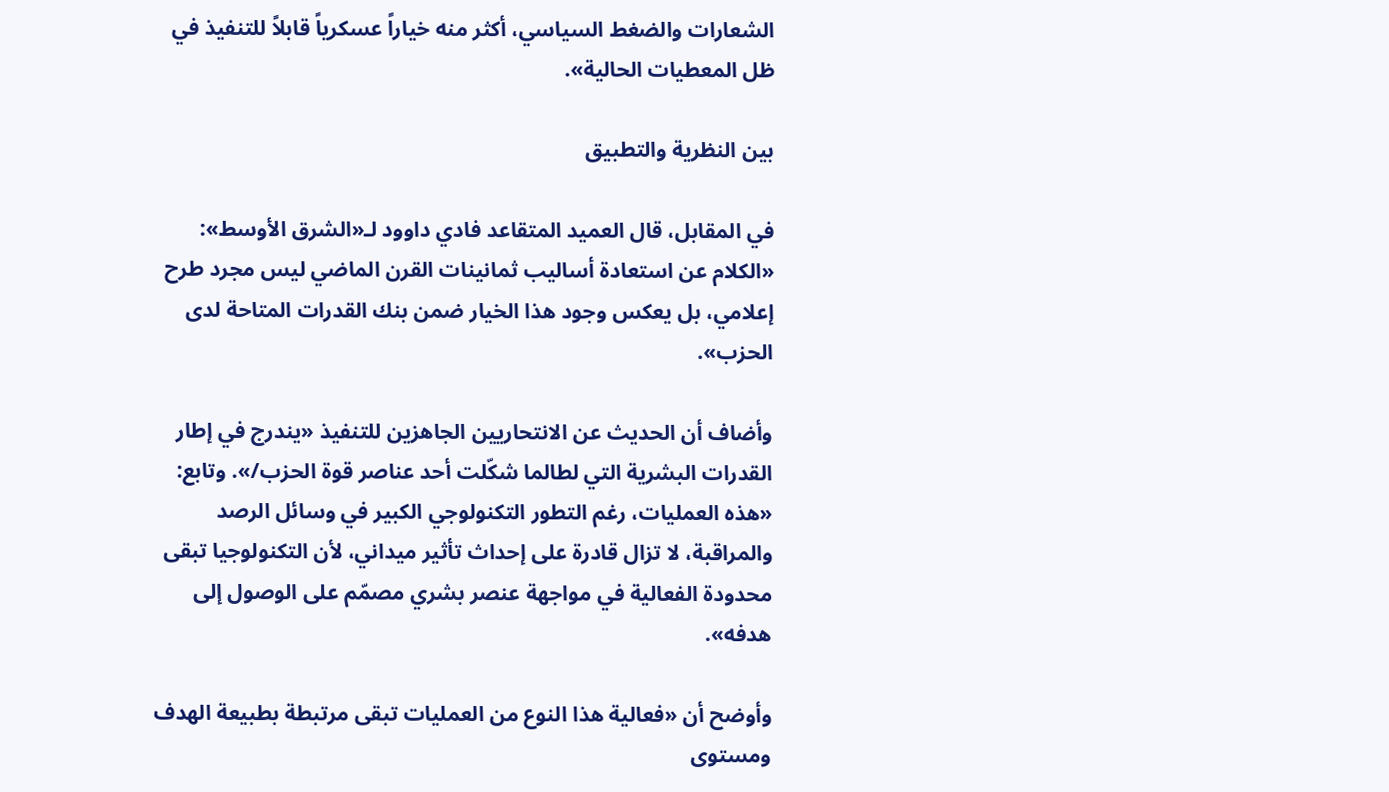الشعارات والضغط السياسي، أكثر منه خياراً عسكرياً قابلاً للتنفيذ في ظل المعطيات الحالية».

بين النظرية والتطبيق

في المقابل، قال العميد المتقاعد فادي داوود لـ«الشرق الأوسط»: «الكلام عن استعادة أساليب ثمانينات القرن الماضي ليس مجرد طرح إعلامي، بل يعكس وجود هذا الخيار ضمن بنك القدرات المتاحة لدى الحزب».

وأضاف أن الحديث عن الانتحاريين الجاهزين للتنفيذ «يندرج في إطار القدرات البشرية التي لطالما شكّلت أحد عناصر قوة الحزب/». وتابع: «هذه العمليات، رغم التطور التكنولوجي الكبير في وسائل الرصد والمراقبة، لا تزال قادرة على إحداث تأثير ميداني، لأن التكنولوجيا تبقى محدودة الفعالية في مواجهة عنصر بشري مصمّم على الوصول إلى هدفه».

وأوضح أن «فعالية هذا النوع من العمليات تبقى مرتبطة بطبيعة الهدف ومستوى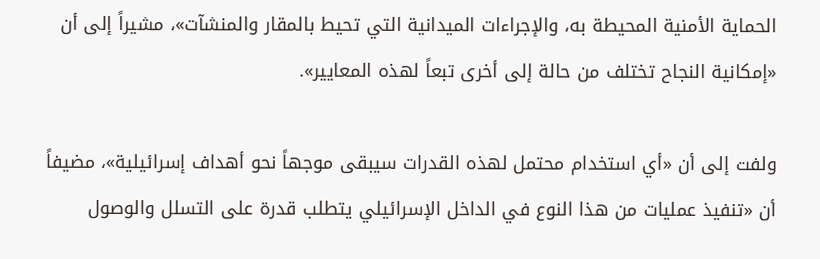الحماية الأمنية المحيطة به، والإجراءات الميدانية التي تحيط بالمقار والمنشآت»، مشيراً إلى أن «إمكانية النجاح تختلف من حالة إلى أخرى تبعاً لهذه المعايير».

ولفت إلى أن «أي استخدام محتمل لهذه القدرات سيبقى موجهاً نحو أهداف إسرائيلية»، مضيفاً أن «تنفيذ عمليات من هذا النوع في الداخل الإسرائيلي يتطلب قدرة على التسلل والوصول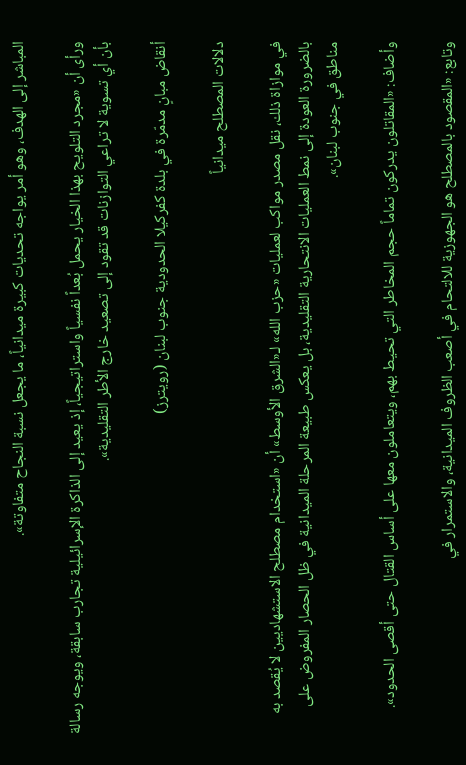المباشر إلى الهدف، وهو أمر يواجه تحديات كبيرة ميدانياً، ما يجعل نسبة النجاح متفاوتة».

ورأى أن «مجرد التلويح بهذا الخيار يحمل بُعداً نفسياً واستراتيجياً، إذ يعيد إلى الذاكرة الإسرائيلية تجارب سابقة، ويوجه رسالة بأن أي تسوية لا تراعي التوازنات قد تقود إلى تصعيد خارج الأطر التقليدية».

أنقاض مبانٍ مدمّرة في بلدة كفركيلا الحدودية جنوب لبنان (رويترز)

دلالات المصطلح ميدانياً

في موازاة ذلك، نقل مصدر مواكب لعمليات «حزب الله» لـ«الشرق الأوسط» أن «استخدام مصطلح الاستشهاديين لا يُقصد به بالضرورة العودة إلى نمط العمليات الانتحارية التقليدية، بل يعكس طبيعة المرحلة الميدانية في ظل الحصار المفروض على مناطق في جنوب لبنان».

وأضاف: «المقاتلون يدركون تماماً حجم المخاطر التي تحيط بهم، ويتعاملون معها على أساس القتال حتى أقصى الحدود».

وتابع: «المقصود بالمصطلح هو الجهوزية للالتحام في أصعب الظروف الميدانية، والاستمرار في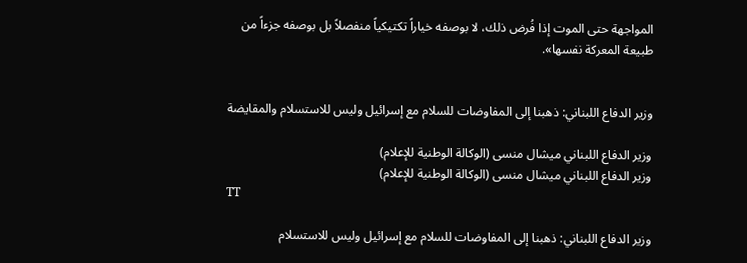المواجهة حتى الموت إذا فُرض ذلك، لا بوصفه خياراً تكتيكياً منفصلاً بل بوصفه جزءاً من طبيعة المعركة نفسها».


وزير الدفاع اللبناني: ذهبنا إلى المفاوضات للسلام مع إسرائيل وليس للاستسلام والمقايضة

وزير الدفاع اللبناني ميشال منسى (الوكالة الوطنية للإعلام)
وزير الدفاع اللبناني ميشال منسى (الوكالة الوطنية للإعلام)
TT

وزير الدفاع اللبناني: ذهبنا إلى المفاوضات للسلام مع إسرائيل وليس للاستسلام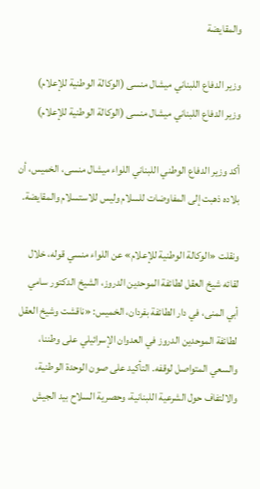والمقايضة

وزير الدفاع اللبناني ميشال منسى (الوكالة الوطنية للإعلام)
وزير الدفاع اللبناني ميشال منسى (الوكالة الوطنية للإعلام)

أكد وزير الدفاع الوطني اللبناني اللواء ميشال منسى، الخميس، أن بلاده ذهبت إلى المفاوضات للسلام وليس للاستسلام والمقايضة.

ونقلت «الوكالة الوطنية للإعلام» عن اللواء منسي قوله، خلال لقائه شيخ العقل لطائفة الموحدين الدروز، الشيخ الدكتور سامي أبي المنى، في دار الطائفة بفردان، الخميس: «ناقشت وشيخ العقل لطائفة الموحدين الدروز في العدوان الإسرائيلي على وطننا، والسعي المتواصل لوقفه. التأكيد على صون الوحدة الوطنية، والالتفاف حول الشرعية اللبنانية، وحصرية السلاح بيد الجيش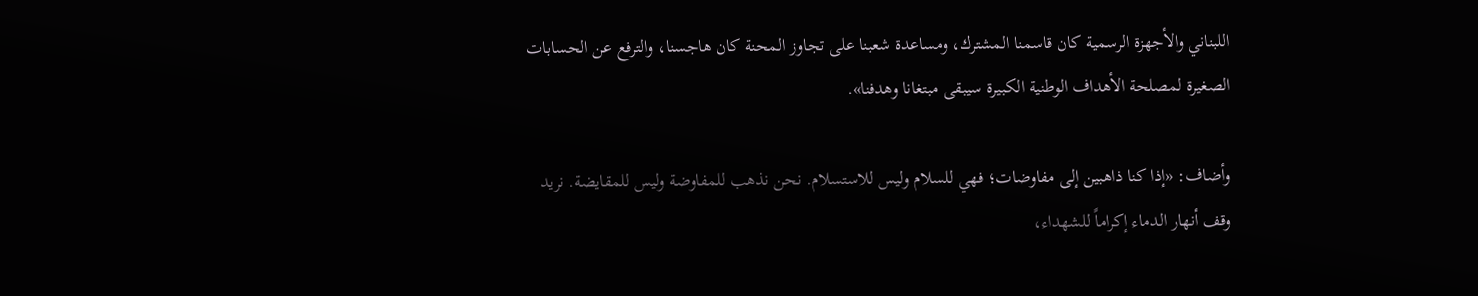اللبناني والأجهزة الرسمية كان قاسمنا المشترك، ومساعدة شعبنا على تجاوز المحنة كان هاجسنا، والترفع عن الحسابات الصغيرة لمصلحة الأهداف الوطنية الكبيرة سيبقى مبتغانا وهدفنا».

وأضاف: «إذا كنا ذاهبين إلى مفاوضات؛ فهي للسلام وليس للاستسلام. نحن نذهب للمفاوضة وليس للمقايضة. نريد وقف أنهار الدماء إكراماً للشهداء،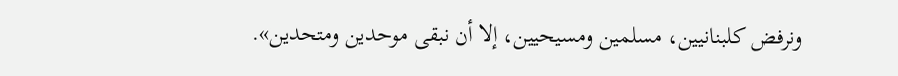ونرفض كلبنانيين، مسلمين ومسيحيين، إلا أن نبقى موحدين ومتحدين».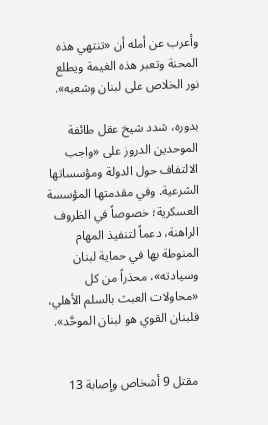وأعرب عن أمله أن «تنتهي هذه المحنة وتعبر هذه الغيمة ويطلع نور الخلاص على لبنان وشعبه».

بدوره، شدد شيخ عقل طائفة الموحدين الدروز على «واجب الالتفاف حول الدولة ومؤسساتها الشرعية. وفي مقدمتها المؤسسة العسكرية؛ خصوصاً في الظروف الراهنة، دعماً لتنفيذ المهام المنوطة بها في حماية لبنان وسيادته»، محذراً من كل «محاولات العبث بالسلم الأهلي، فلبنان القوي هو لبنان الموحَّد».


مقتل 9 أشخاص وإصابة 13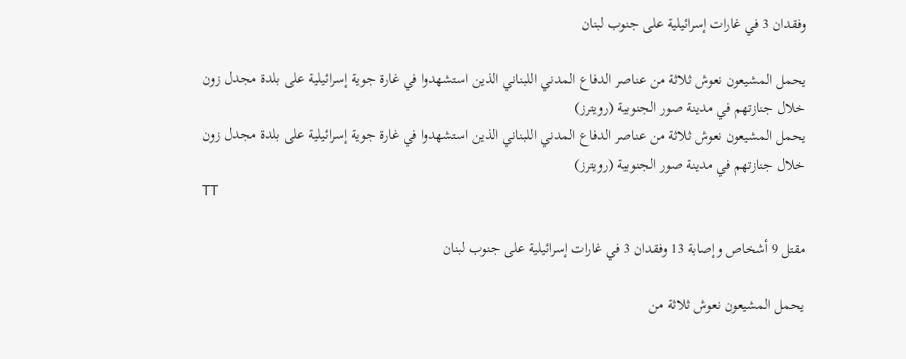وفقدان 3 في غارات إسرائيلية على جنوب لبنان

يحمل المشيعون نعوش ثلاثة من عناصر الدفاع المدني اللبناني الذين استشهدوا في غارة جوية إسرائيلية على بلدة مجدل زون خلال جنازتهم في مدينة صور الجنوبية (رويترز)
يحمل المشيعون نعوش ثلاثة من عناصر الدفاع المدني اللبناني الذين استشهدوا في غارة جوية إسرائيلية على بلدة مجدل زون خلال جنازتهم في مدينة صور الجنوبية (رويترز)
TT

مقتل 9 أشخاص وإصابة 13 وفقدان 3 في غارات إسرائيلية على جنوب لبنان

يحمل المشيعون نعوش ثلاثة من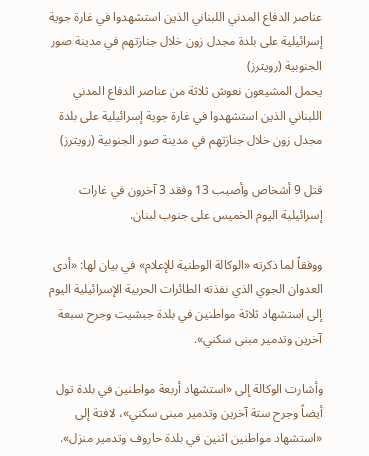عناصر الدفاع المدني اللبناني الذين استشهدوا في غارة جوية إسرائيلية على بلدة مجدل زون خلال جنازتهم في مدينة صور الجنوبية (رويترز)
يحمل المشيعون نعوش ثلاثة من عناصر الدفاع المدني اللبناني الذين استشهدوا في غارة جوية إسرائيلية على بلدة مجدل زون خلال جنازتهم في مدينة صور الجنوبية (رويترز)

قتل 9 أشخاص وأصيب 13 وفقد 3 آخرون في غارات إسرائيلية اليوم الخميس على جنوب لبنان.

ووفقاً لما ذكرته «الوكالة الوطنية للإعلام» في بيان لها: «أدى العدوان الجوي الذي نفذته الطائرات الحربية الإسرائيلية اليوم إلى استشهاد ثلاثة مواطنين في بلدة جبشيت وجرح سبعة آخرين وتدمير مبنى سكني».

وأشارت الوكالة إلى «استشهاد أربعة مواطنين في بلدة تول أيضاً وجرح ستة آخرين وتدمير مبنى سكني»، لافتة إلى «استشهاد مواطنين اثنين في بلدة حاروف وتدمير منزل».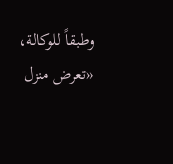وطبقاً للوكالة، «تعرض منزل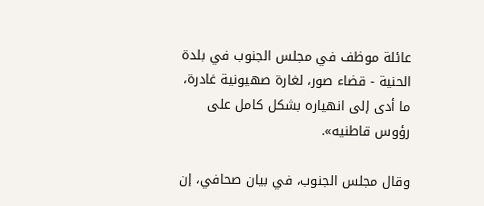عائلة موظف في مجلس الجنوب في بلدة الحنية - قضاء صور، لغارة صهيونية غادرة، ما أدى إلى انهياره بشكل كامل على رؤوس قاطنيه».

وقال مجلس الجنوب، في بيان صحافي، إن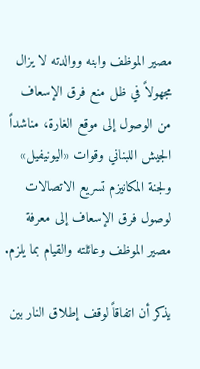مصير الموظف وابنه ووالدته لا يزال مجهولاً في ظل منع فرق الإسعاف من الوصول إلى موقع الغارة، مناشداً الجيش اللبناني وقوات «اليونيفيل» ولجنة المكانيزم تسريع الاتصالات لوصول فرق الإسعاف إلى معرفة مصير الموظف وعائلته والقيام بما يلزم.

يذكر أن اتفاقاً لوقف إطلاق النار بين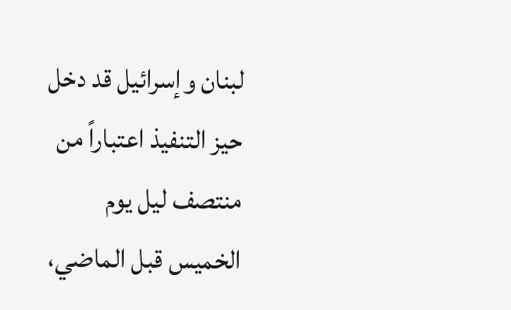لبنان وإسرائيل قد دخل حيز التنفيذ اعتباراً من منتصف ليل يوم الخميس قبل الماضي،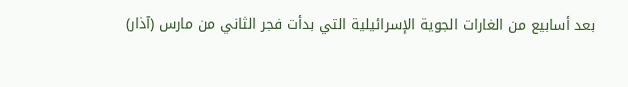بعد أسابيع من الغارات الجوية الإسرائيلية التي بدأت فجر الثاني من مارس (آذار)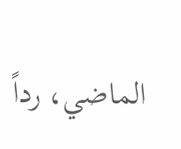الماضي، رداً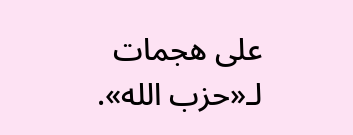على هجمات لـ«حزب الله».